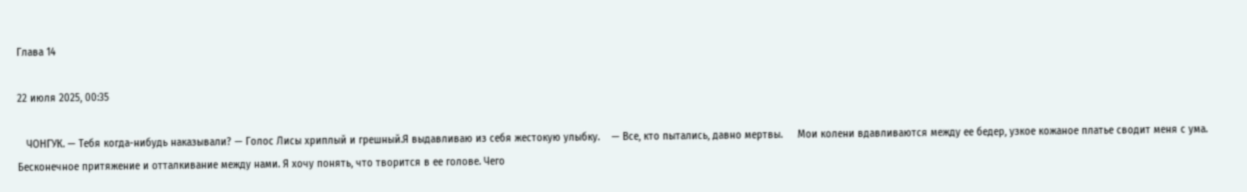Глава 14

22 июля 2025, 00:35

   ЧОНГУК. — Тебя когда-нибудь наказывали? — Голос Лисы хриплый и грешный.Я выдавливаю из себя жестокую улыбку.    — Все, кто пытались, давно мертвы.     Мои колени вдавливаются между ее бедер, узкое кожаное платье сводит меня с ума. Бесконечное притяжение и отталкивание между нами. Я хочу понять, что творится в ее голове. Чего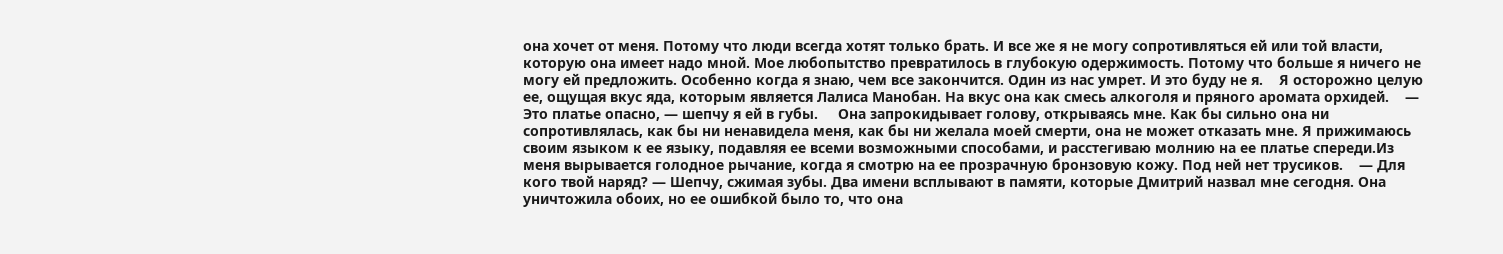она хочет от меня. Потому что люди всегда хотят только брать. И все же я не могу сопротивляться ей или той власти, которую она имеет надо мной. Мое любопытство превратилось в глубокую одержимость. Потому что больше я ничего не могу ей предложить. Особенно когда я знаю, чем все закончится. Один из нас умрет. И это буду не я.    Я осторожно целую ее, ощущая вкус яда, которым является Лалиса Манобан. На вкус она как смесь алкоголя и пряного аромата орхидей.    — Это платье опасно, — шепчу я ей в губы.     Она запрокидывает голову, открываясь мне. Как бы сильно она ни сопротивлялась, как бы ни ненавидела меня, как бы ни желала моей смерти, она не может отказать мне. Я прижимаюсь своим языком к ее языку, подавляя ее всеми возможными способами, и расстегиваю молнию на ее платье спереди.Из меня вырывается голодное рычание, когда я смотрю на ее прозрачную бронзовую кожу. Под ней нет трусиков.    — Для кого твой наряд? — Шепчу, сжимая зубы. Два имени всплывают в памяти, которые Дмитрий назвал мне сегодня. Она уничтожила обоих, но ее ошибкой было то, что она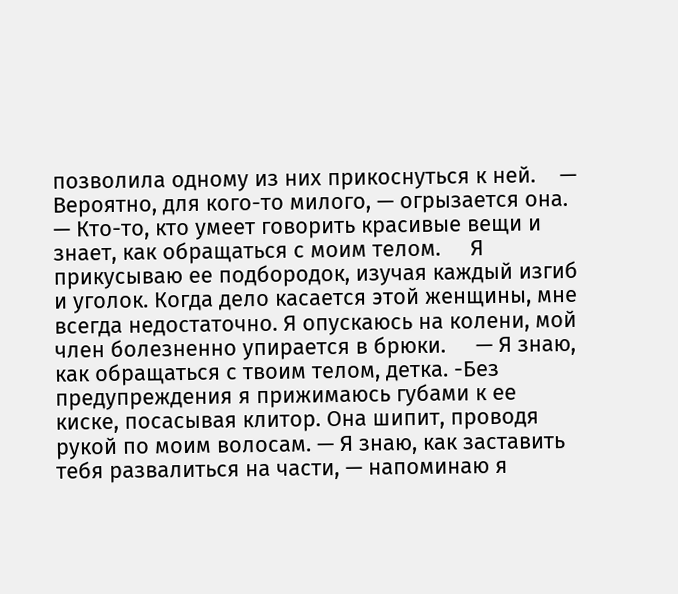позволила одному из них прикоснуться к ней.    — Вероятно, для кого-то милого, — огрызается она. — Кто-то, кто умеет говорить красивые вещи и знает, как обращаться с моим телом.     Я прикусываю ее подбородок, изучая каждый изгиб и уголок. Когда дело касается этой женщины, мне всегда недостаточно. Я опускаюсь на колени, мой член болезненно упирается в брюки.     — Я знаю, как обращаться с твоим телом, детка. -Без предупреждения я прижимаюсь губами к ее киске, посасывая клитор. Она шипит, проводя рукой по моим волосам. — Я знаю, как заставить тебя развалиться на части, — напоминаю я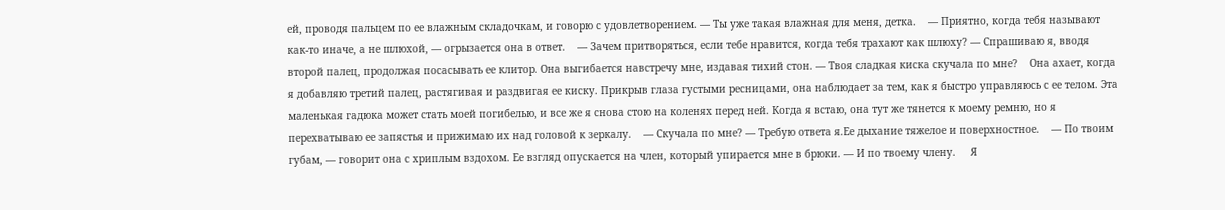ей, проводя пальцем по ее влажным складочкам, и говорю с удовлетворением. — Ты уже такая влажная для меня, детка.    — Приятно, когда тебя называют как-то иначе, а не шлюхой, — огрызается она в ответ.    — Зачем притворяться, если тебе нравится, когда тебя трахают как шлюху? — Спрашиваю я, вводя второй палец, продолжая посасывать ее клитор. Она выгибается навстречу мне, издавая тихий стон. — Твоя сладкая киска скучала по мне?    Она ахает, когда я добавляю третий палец, растягивая и раздвигая ее киску. Прикрыв глаза густыми ресницами, она наблюдает за тем, как я быстро управляюсь с ее телом. Эта маленькая гадюка может стать моей погибелью, и все же я снова стою на коленях перед ней. Когда я встаю, она тут же тянется к моему ремню, но я перехватываю ее запястья и прижимаю их над головой к зеркалу.    — Скучала по мне? — Требую ответа я.Ее дыхание тяжелое и поверхностное.    — По твоим губам, — говорит она с хриплым вздохом. Ее взгляд опускается на член, который упирается мне в брюки. — И по твоему члену.     Я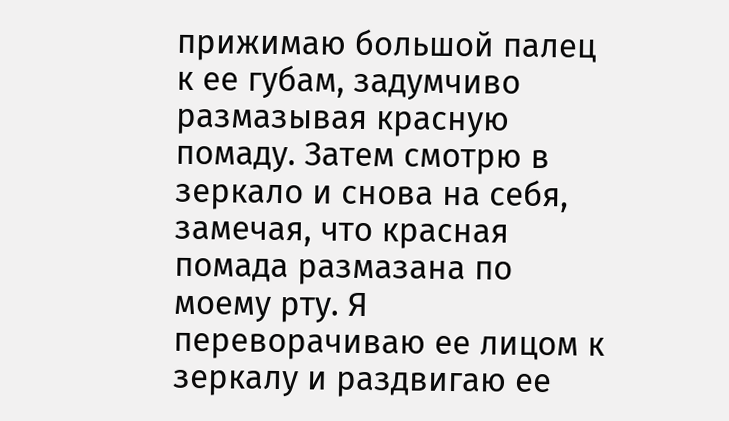прижимаю большой палец к ее губам, задумчиво размазывая красную помаду. Затем смотрю в зеркало и снова на себя, замечая, что красная помада размазана по моему рту. Я переворачиваю ее лицом к зеркалу и раздвигаю ее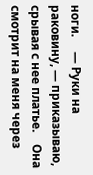ноги.     — Руки на раковину, — приказываю, срывая с нее платье.    Она смотрит на меня через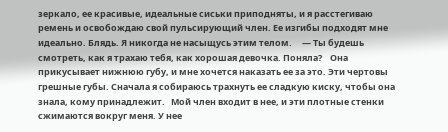зеркало, ее красивые, идеальные сиськи приподняты, и я расстегиваю ремень и освобождаю свой пульсирующий член. Ее изгибы подходят мне идеально. Блядь. Я никогда не насыщусь этим телом.     — Ты будешь смотреть, как я трахаю тебя, как хорошая девочка. Поняла?    Она прикусывает нижнюю губу, и мне хочется наказать ее за это. Эти чертовы грешные губы. Сначала я собираюсь трахнуть ее сладкую киску, чтобы она знала, кому принадлежит.   Мой член входит в нее, и эти плотные стенки сжимаются вокруг меня. У нее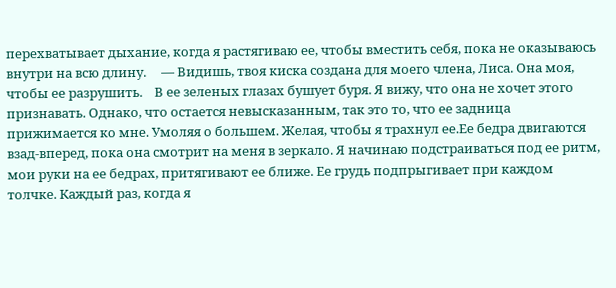перехватывает дыхание, когда я растягиваю ее, чтобы вместить себя, пока не оказываюсь внутри на всю длину.     — Видишь, твоя киска создана для моего члена, Лиса. Она моя, чтобы ее разрушить.    В ее зеленых глазах бушует буря. Я вижу, что она не хочет этого признавать. Однако, что остается невысказанным, так это то, что ее задница прижимается ко мне. Умоляя о большем. Желая, чтобы я трахнул ее.Ее бедра двигаются взад-вперед, пока она смотрит на меня в зеркало. Я начинаю подстраиваться под ее ритм, мои руки на ее бедрах, притягивают ее ближе. Ее грудь подпрыгивает при каждом толчке. Каждый раз, когда я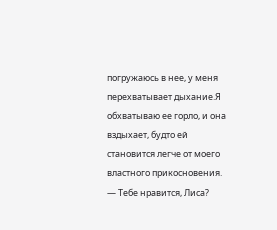погружаюсь в нее, у меня перехватывает дыхание.Я обхватываю ее горло, и она вздыхает, будто ей становится легче от моего властного прикосновения.    — Тебе нравится, Лиса?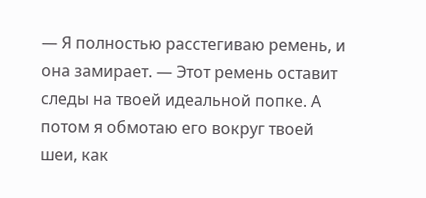— Я полностью расстегиваю ремень, и она замирает. — Этот ремень оставит следы на твоей идеальной попке. А потом я обмотаю его вокруг твоей шеи, как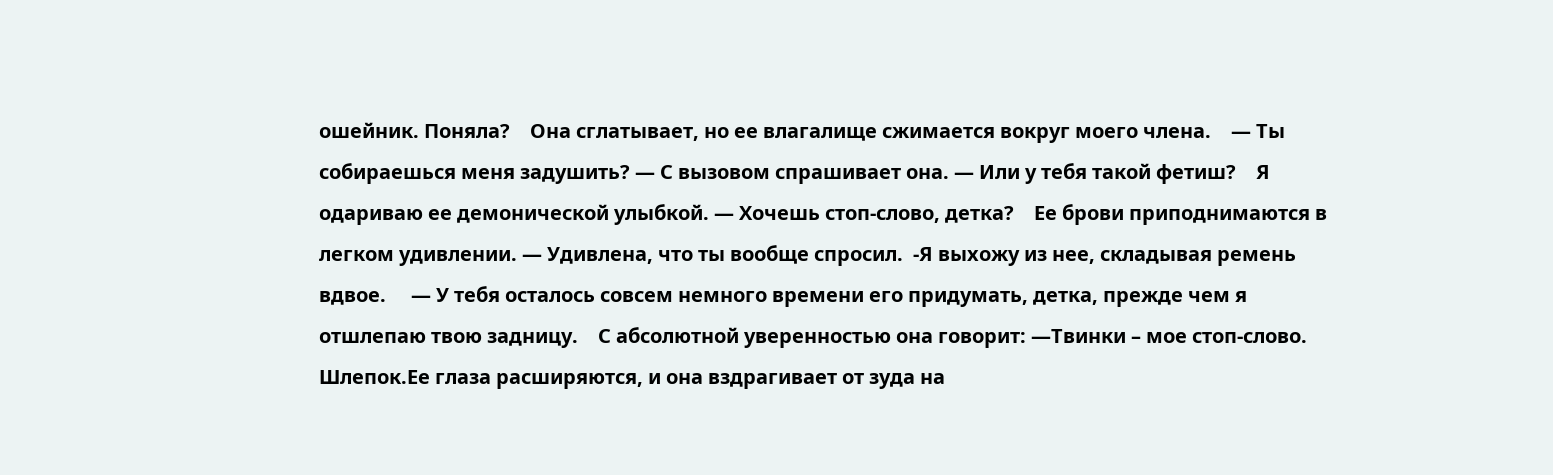ошейник. Поняла?    Она сглатывает, но ее влагалище сжимается вокруг моего члена.    — Ты собираешься меня задушить? — С вызовом спрашивает она. — Или у тебя такой фетиш?    Я одариваю ее демонической улыбкой. — Хочешь стоп-слово, детка?    Ее брови приподнимаются в легком удивлении. — Удивлена, что ты вообще спросил.  -Я выхожу из нее, складывая ремень вдвое.     — У тебя осталось совсем немного времени его придумать, детка, прежде чем я отшлепаю твою задницу.    С абсолютной уверенностью она говорит: —Твинки – мое стоп-слово.    Шлепок.Ее глаза расширяются, и она вздрагивает от зуда на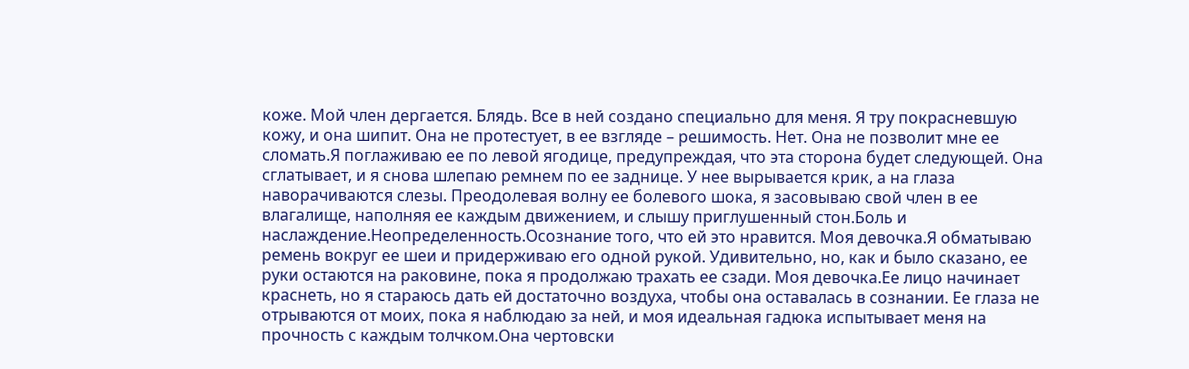коже. Мой член дергается. Блядь. Все в ней создано специально для меня. Я тру покрасневшую кожу, и она шипит. Она не протестует, в ее взгляде – решимость. Нет. Она не позволит мне ее сломать.Я поглаживаю ее по левой ягодице, предупреждая, что эта сторона будет следующей. Она сглатывает, и я снова шлепаю ремнем по ее заднице. У нее вырывается крик, а на глаза наворачиваются слезы. Преодолевая волну ее болевого шока, я засовываю свой член в ее влагалище, наполняя ее каждым движением, и слышу приглушенный стон.Боль и наслаждение.Неопределенность.Осознание того, что ей это нравится. Моя девочка.Я обматываю ремень вокруг ее шеи и придерживаю его одной рукой. Удивительно, но, как и было сказано, ее руки остаются на раковине, пока я продолжаю трахать ее сзади. Моя девочка.Ее лицо начинает краснеть, но я стараюсь дать ей достаточно воздуха, чтобы она оставалась в сознании. Ее глаза не отрываются от моих, пока я наблюдаю за ней, и моя идеальная гадюка испытывает меня на прочность с каждым толчком.Она чертовски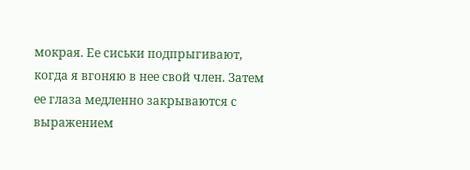мокрая. Ее сиськи подпрыгивают, когда я вгоняю в нее свой член. Затем ее глаза медленно закрываются с выражением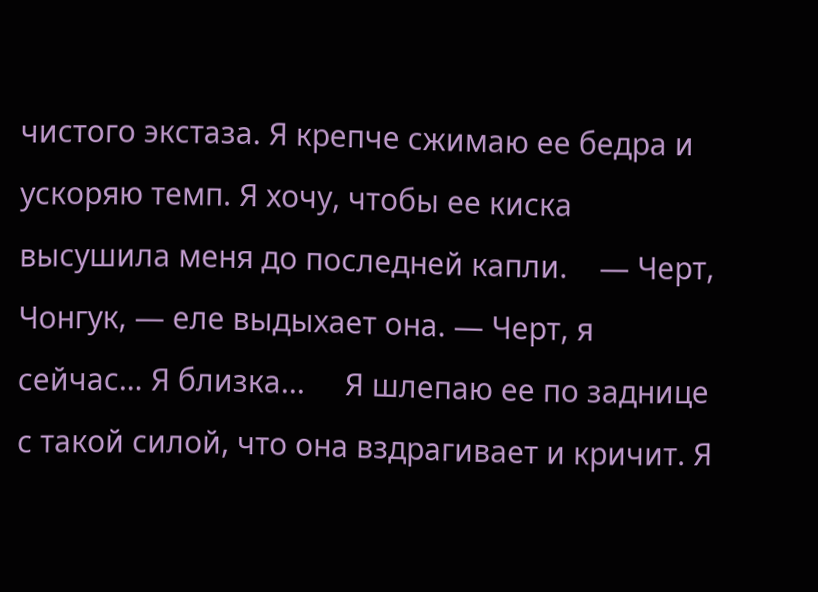чистого экстаза. Я крепче сжимаю ее бедра и ускоряю темп. Я хочу, чтобы ее киска высушила меня до последней капли.    — Черт, Чонгук, — еле выдыхает она. — Черт, я сейчас… Я близка...     Я шлепаю ее по заднице с такой силой, что она вздрагивает и кричит. Я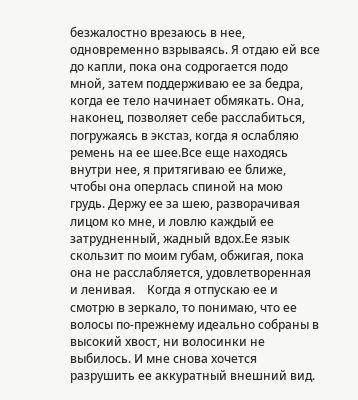безжалостно врезаюсь в нее, одновременно взрываясь. Я отдаю ей все до капли, пока она содрогается подо мной, затем поддерживаю ее за бедра, когда ее тело начинает обмякать. Она, наконец, позволяет себе расслабиться, погружаясь в экстаз, когда я ослабляю ремень на ее шее.Все еще находясь внутри нее, я притягиваю ее ближе, чтобы она оперлась спиной на мою грудь. Держу ее за шею, разворачивая лицом ко мне, и ловлю каждый ее затрудненный, жадный вдох.Ее язык скользит по моим губам, обжигая, пока она не расслабляется, удовлетворенная и ленивая.    Когда я отпускаю ее и смотрю в зеркало, то понимаю, что ее волосы по-прежнему идеально собраны в высокий хвост, ни волосинки не выбилось. И мне снова хочется разрушить ее аккуратный внешний вид.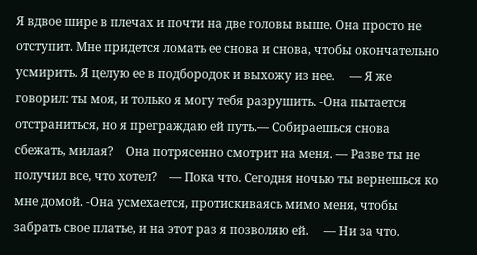Я вдвое шире в плечах и почти на две головы выше. Она просто не отступит. Мне придется ломать ее снова и снова, чтобы окончательно усмирить. Я целую ее в подбородок и выхожу из нее.     — Я же говорил: ты моя, и только я могу тебя разрушить. -Она пытается отстраниться, но я преграждаю ей путь.— Собираешься снова сбежать, милая?    Она потрясенно смотрит на меня. — Разве ты не получил все, что хотел?    — Пока что. Сегодня ночью ты вернешься ко мне домой. -Она усмехается, протискиваясь мимо меня, чтобы забрать свое платье, и на этот раз я позволяю ей.     — Ни за что.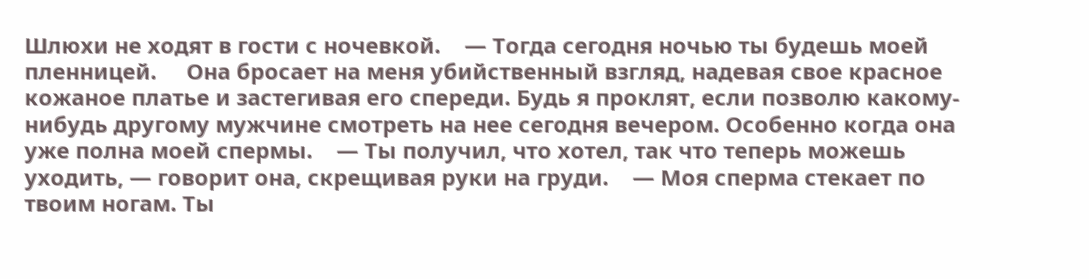Шлюхи не ходят в гости с ночевкой.    — Тогда сегодня ночью ты будешь моей пленницей.     Она бросает на меня убийственный взгляд, надевая свое красное кожаное платье и застегивая его спереди. Будь я проклят, если позволю какому-нибудь другому мужчине смотреть на нее сегодня вечером. Особенно когда она уже полна моей спермы.    — Ты получил, что хотел, так что теперь можешь уходить, — говорит она, скрещивая руки на груди.    — Моя сперма стекает по твоим ногам. Ты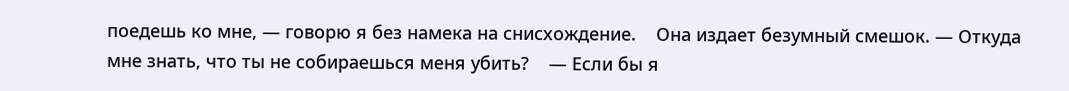поедешь ко мне, — говорю я без намека на снисхождение.    Она издает безумный смешок. — Откуда мне знать, что ты не собираешься меня убить?    — Если бы я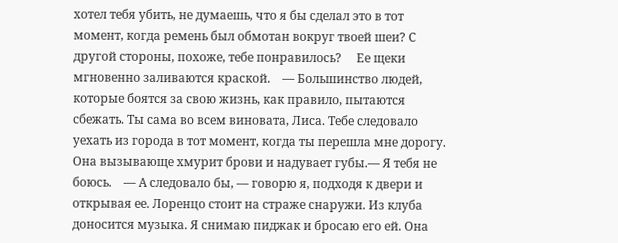хотел тебя убить, не думаешь, что я бы сделал это в тот момент, когда ремень был обмотан вокруг твоей шеи? С другой стороны, похоже, тебе понравилось?     Ее щеки мгновенно заливаются краской.    — Большинство людей, которые боятся за свою жизнь, как правило, пытаются сбежать. Ты сама во всем виновата, Лиса. Тебе следовало уехать из города в тот момент, когда ты перешла мне дорогу.    Она вызывающе хмурит брови и надувает губы.— Я тебя не боюсь.    — А следовало бы, — говорю я, подходя к двери и открывая ее. Лоренцо стоит на страже снаружи. Из клуба доносится музыка. Я снимаю пиджак и бросаю его ей. Она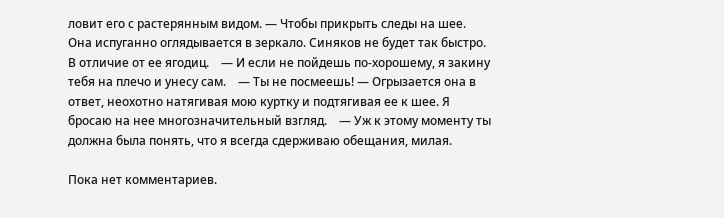ловит его с растерянным видом. — Чтобы прикрыть следы на шее.     Она испуганно оглядывается в зеркало. Синяков не будет так быстро. В отличие от ее ягодиц.    — И если не пойдешь по-хорошему, я закину тебя на плечо и унесу сам.    — Ты не посмеешь! — Огрызается она в ответ, неохотно натягивая мою куртку и подтягивая ее к шее. Я бросаю на нее многозначительный взгляд.    — Уж к этому моменту ты должна была понять, что я всегда сдерживаю обещания, милая.

Пока нет комментариев.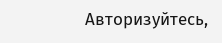Авторизуйтесь,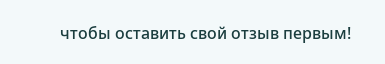чтобы оставить свой отзыв первым!